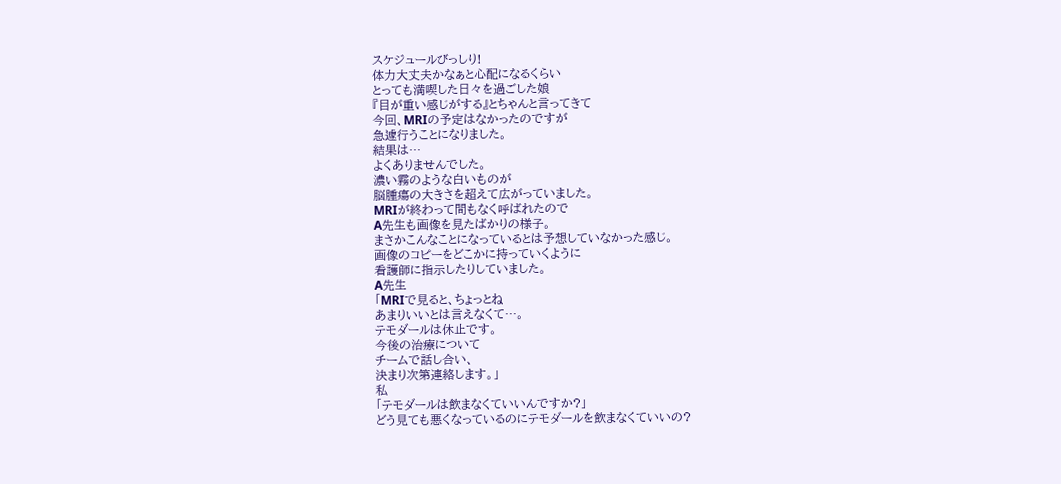スケジュールびっしり!
体力大丈夫かなぁと心配になるくらい
とっても満喫した日々を過ごした娘
『目が重い感じがする』とちゃんと言ってきて
今回、MRIの予定はなかったのですが
急遽行うことになりました。
結果は…
よくありませんでした。
濃い霧のような白いものが
脳腫瘍の大きさを超えて広がっていました。
MRIが終わって間もなく呼ばれたので
A先生も画像を見たばかりの様子。
まさかこんなことになっているとは予想していなかった感じ。
画像のコピーをどこかに持っていくように
看護師に指示したりしていました。
A先生
「MRIで見ると、ちょっとね
あまりいいとは言えなくて…。
テモダールは休止です。
今後の治療について
チームで話し合い、
決まり次第連絡します。」
私
「テモダールは飲まなくていいんですか?」
どう見ても悪くなっているのにテモダールを飲まなくていいの?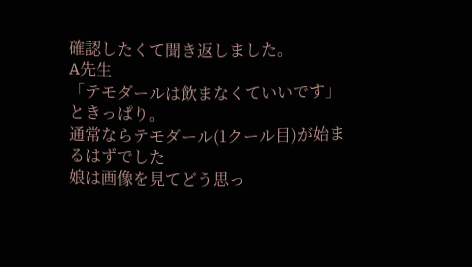確認したくて聞き返しました。
A先生
「テモダールは飲まなくていいです」
ときっぱり。
通常ならテモダール(1クール目)が始まるはずでした
娘は画像を見てどう思っ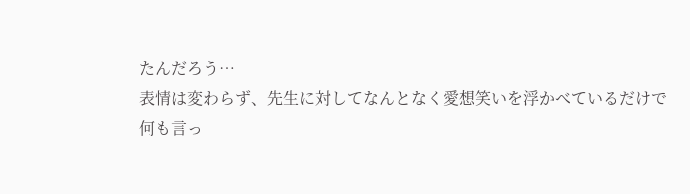たんだろう…
表情は変わらず、先生に対してなんとなく愛想笑いを浮かべているだけで
何も言っ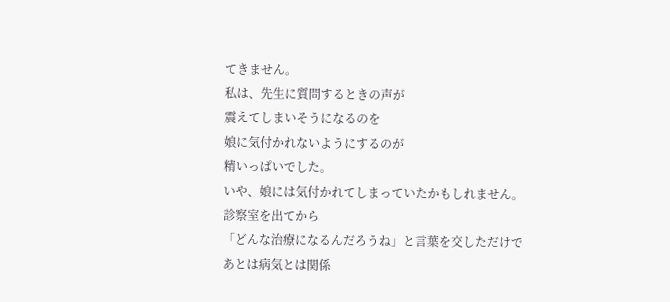てきません。
私は、先生に質問するときの声が
震えてしまいそうになるのを
娘に気付かれないようにするのが
精いっぱいでした。
いや、娘には気付かれてしまっていたかもしれません。
診察室を出てから
「どんな治療になるんだろうね」と言葉を交しただけで
あとは病気とは関係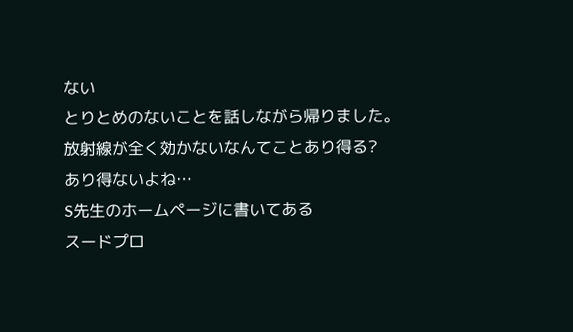ない
とりとめのないことを話しながら帰りました。
放射線が全く効かないなんてことあり得る?
あり得ないよね…
S先生のホームページに書いてある
スードプロ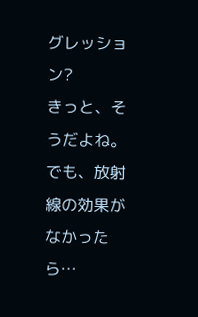グレッション?
きっと、そうだよね。
でも、放射線の効果がなかったら…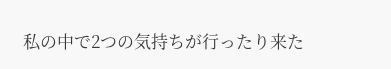私の中で2つの気持ちが行ったり来た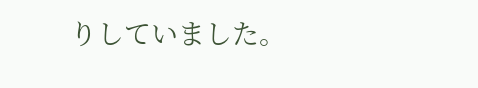りしていました。